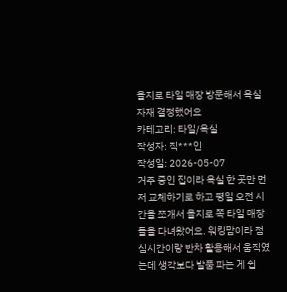을지로 타일 매장 방문해서 욕실 자재 결정했어요
카테고리: 타일/욕실
작성자: 직***인
작성일: 2026-05-07
거주 중인 집이라 욕실 한 곳만 먼저 교체하기로 하고 평일 오전 시간을 쪼개서 을지로 쪽 타일 매장들을 다녀왔어요. 워킹맘이라 점심시간이랑 반차 활용해서 움직였는데 생각보다 발품 파는 게 쉽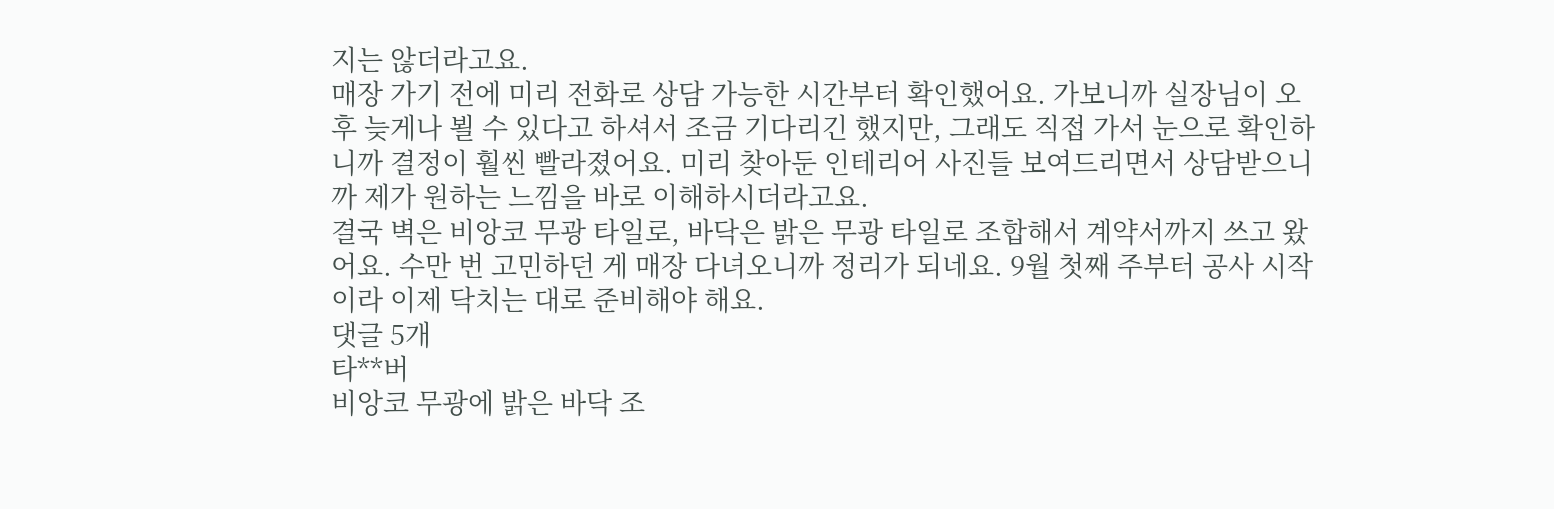지는 않더라고요.
매장 가기 전에 미리 전화로 상담 가능한 시간부터 확인했어요. 가보니까 실장님이 오후 늦게나 뵐 수 있다고 하셔서 조금 기다리긴 했지만, 그래도 직접 가서 눈으로 확인하니까 결정이 훨씬 빨라졌어요. 미리 찾아둔 인테리어 사진들 보여드리면서 상담받으니까 제가 원하는 느낌을 바로 이해하시더라고요.
결국 벽은 비앙코 무광 타일로, 바닥은 밝은 무광 타일로 조합해서 계약서까지 쓰고 왔어요. 수만 번 고민하던 게 매장 다녀오니까 정리가 되네요. 9월 첫째 주부터 공사 시작이라 이제 닥치는 대로 준비해야 해요.
댓글 5개
타**버
비앙코 무광에 밝은 바닥 조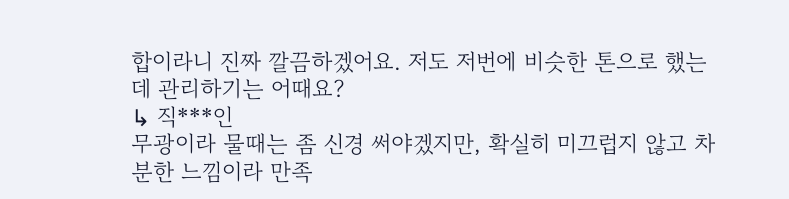합이라니 진짜 깔끔하겠어요. 저도 저번에 비슷한 톤으로 했는데 관리하기는 어때요?
↳ 직***인
무광이라 물때는 좀 신경 써야겠지만, 확실히 미끄럽지 않고 차분한 느낌이라 만족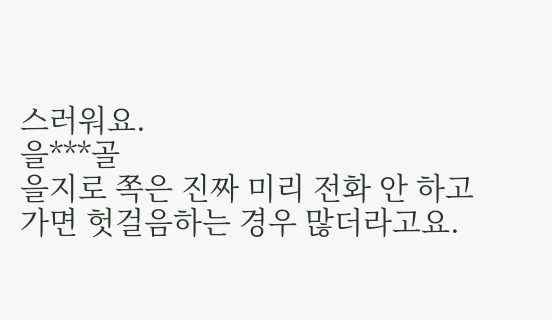스러워요.
을***골
을지로 쪽은 진짜 미리 전화 안 하고 가면 헛걸음하는 경우 많더라고요.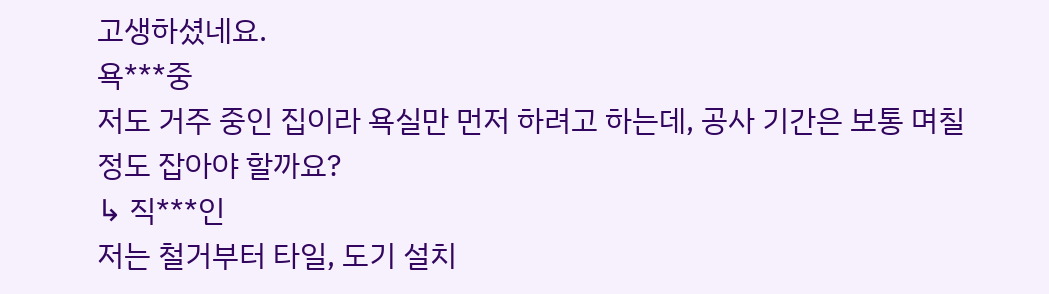고생하셨네요.
욕***중
저도 거주 중인 집이라 욕실만 먼저 하려고 하는데, 공사 기간은 보통 며칠 정도 잡아야 할까요?
↳ 직***인
저는 철거부터 타일, 도기 설치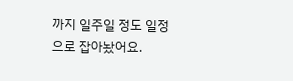까지 일주일 정도 일정으로 잡아놨어요.